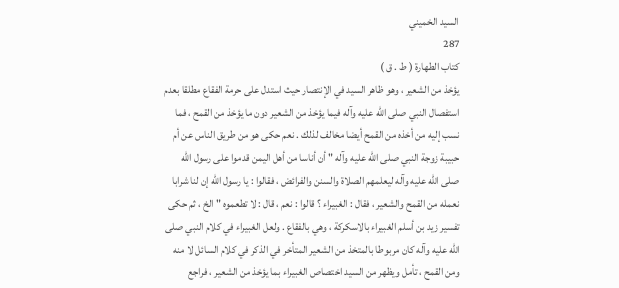السيد الخميني
287
كتاب الطهارة ( ط . ق )
يؤخذ من الشعير ، وهو ظاهر السيد في الإنتصار حيث استدل على حرمة الفقاع مطلقا بعدم استفصال النبي صلى الله عليه وآله فيما يؤخذ من الشعير دون ما يؤخذ من القمح ، فما نسب إليه من أخذه من القمح أيضا مخالف لذلك . نعم حكى هو من طريق الناس عن أم حبيبة زوجة النبي صلى الله عليه وآله " أن أناسا من أهل اليمن قدموا على رسول الله صلى الله عليه وآله ليعلمهم الصلاة والسنن والفرائض ، فقالوا : يا رسول الله إن لنا شرابا نعمله من القمح والشعير ، فقال : الغبيراء ؟ قالوا : نعم ، قال : لا تطعموه " الخ ، ثم حكى تفسير زيد بن أسلم الغبيراء بالاسكركة ، وهي بالفقاع . ولعل الغبيراء في كلام النبي صلى الله عليه وآله كان مربوطا بالمتخذ من الشعير المتأخر في الذكر في كلام السائل لا منه ومن القمح ، تأمل ويظهر من السيد اختصاص الغبيراء بما يؤخذ من الشعير ، فراجع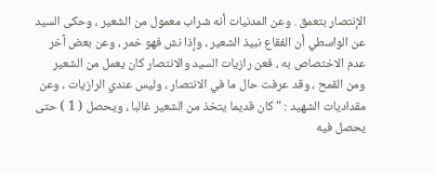الإنتصار بتعمق . وعن المدنيات أنه شراب معمول من الشعير ، وحكى السيد عن الواسطي أن الفقاع نبيذ الشعير ، وإذا نش فهو خمر ، وعن بعض آخر عدم الاختصاص به ، فعن رازيات السيد والانتصار كان يعمل من الشعير ومن القمح ، وقد عرفت حال ما في الانتصار ، وليس عندي الرازيات ، وعن مقداديات الشهيد : " كان قديما يتخذ من الشعير غالبا ، ويحصل ( 1 ) حتى يحصل فيه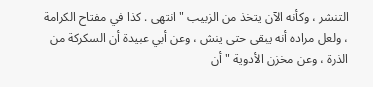التنشر ، وكأنه الآن يتخذ من الزبيب " انتهى . كذا في مفتاح الكرامة ، ولعل مراده أنه يبقى حتى ينش ، وعن أبي عبيدة أن السكركة من الذرة ، وعن مخزن الأدوية " أن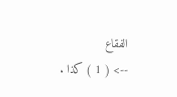الفقاع
--> ( 1 ) كذا .